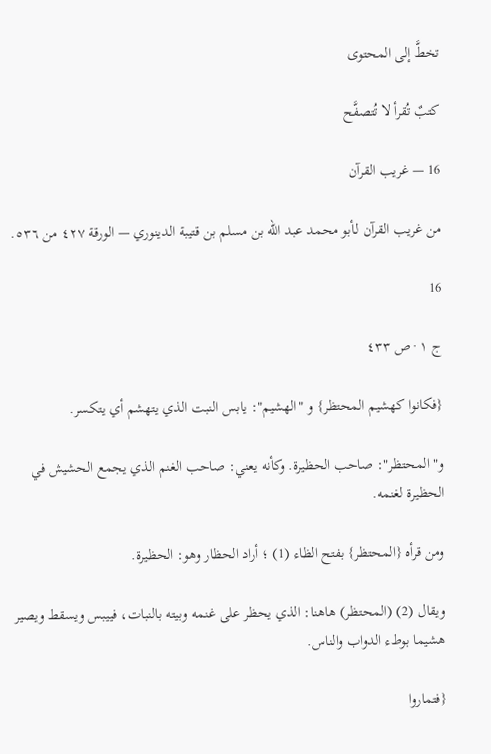تخطَّ إلى المحتوى

كتبٌ تُقرأ لا تُتصفَّح

16 — غريب القرآن

من غريب القرآن لـأبو محمد عبد الله بن مسلم بن قتيبة الدينوري — الورقة ٤٢٧ من ٥٣٦.

16

ج ١ · ص ٤٣٣

{فكانوا كهشيم المحتظر} و "الهشيم": يابس النبت الذي يتهشم أي يتكسر.

و"المحتظر": صاحب الحظيرة. وكأنه يعني: صاحب الغنم الذي يجمع الحشيش في الحظيرة لغنمه.

ومن قرأه {المحتظر} بفتح الظاء (1) ؛ أراد الحظار وهو: الحظيرة.

ويقال (2) (المحتظر) هاهنا: الذي يحظر على غنمه وبيته بالنبات، فييبس ويسقط ويصير هشيما بوطء الدواب والناس.

{فتماروا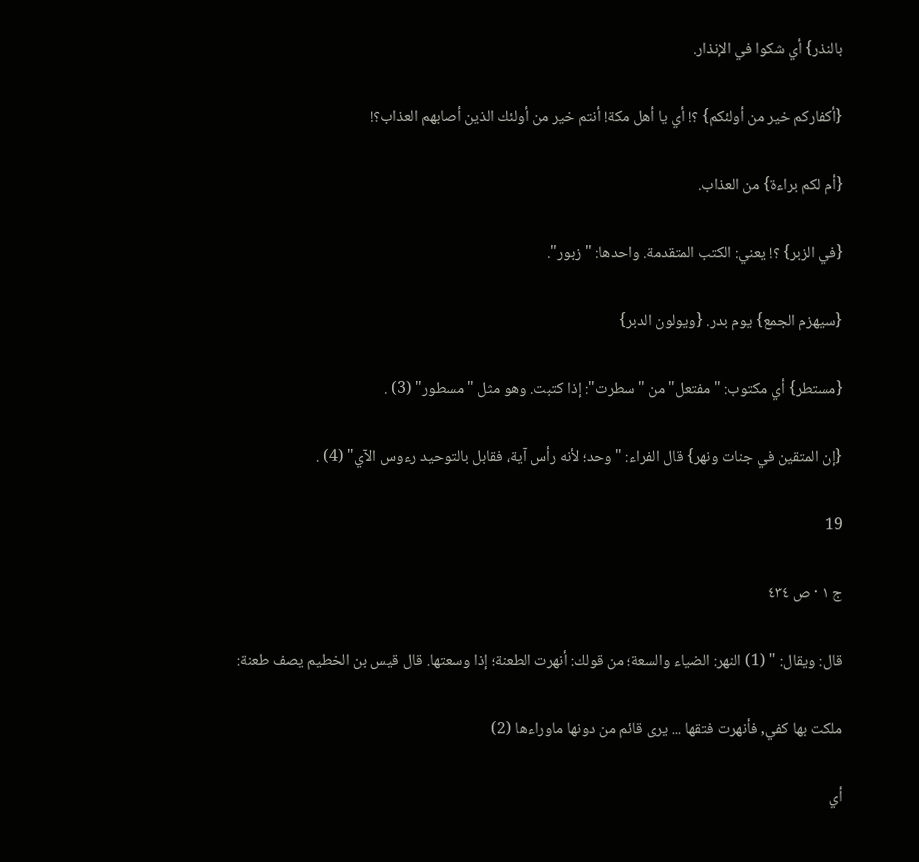بالنذر} أي شكوا في الإنذار.

{أكفاركم خير من أولئكم} ؟! أي يا أهل مكة! أنتم خير من أولئك الذين أصابهم العذاب؟!

{أم لكم براءة} من العذاب.

{في الزبر} ؟! يعني: الكتب المتقدمة. واحدها: "زبور".

{سيهزم الجمع} يوم بدر. {ويولون الدبر}

{مستطر} أي مكتوب: "مفتعل" من "سطرت": إذا كتبت. وهو مثل "مسطور" (3) .

{إن المتقين في جنات ونهر} قال الفراء: "وحد؛ لأنه رأس آية، فقابل بالتوحيد رءوس الآي" (4) .

19

ج ١ · ص ٤٣٤

قال: ويقال: " (1) النهر: الضياء والسعة؛ من قولك: أنهرت الطعنة؛ إذا وسعتها. قال قيس بن الخطيم يصف طعنة:

ملكت بها كفي, فأنهرت فتقها ... يرى قائم من دونها ماوراءها (2)

أي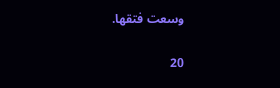وسعت فتقها.

20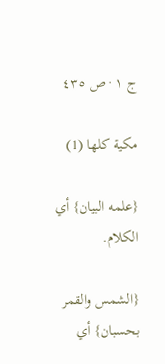ج ١ · ص ٤٣٥

مكية كلها (1)

{علمه البيان} أي الكلام.

{الشمس والقمر بحسبان} أي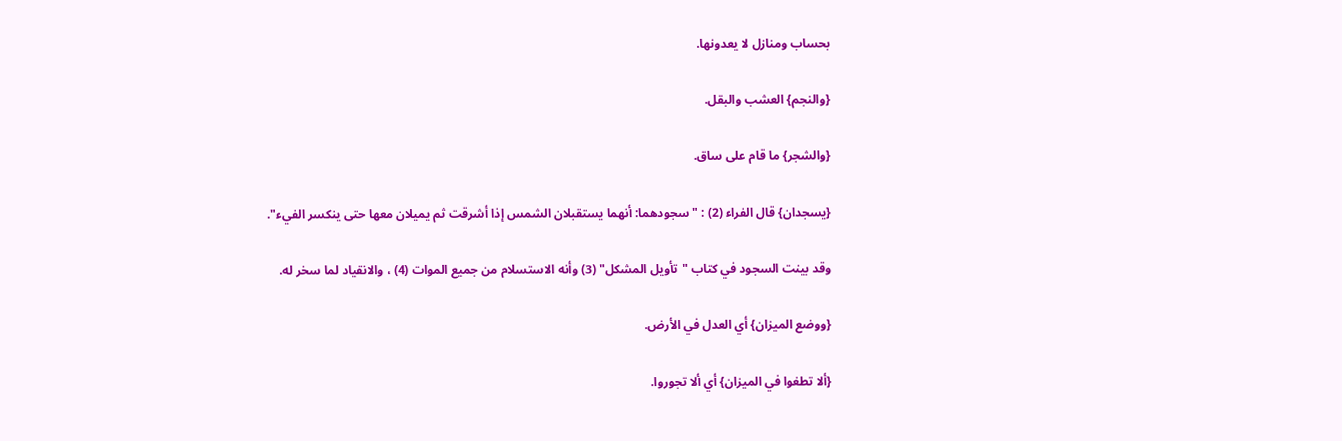بحساب ومنازل لا يعدونها.

{والنجم} العشب والبقل.

{والشجر} ما قام على ساق.

{يسجدان} قال الفراء (2) : "سجودهما: أنهما يستقبلان الشمس إذا أشرقت ثم يميلان معها حتى ينكسر الفيء".

وقد بينت السجود في كتاب "تأويل المشكل" (3) وأنه الاستسلام من جميع الموات (4) ، والانقياد لما سخر له.

{ووضع الميزان} أي العدل في الأرض.

{ألا تطغوا في الميزان} أي ألا تجوروا.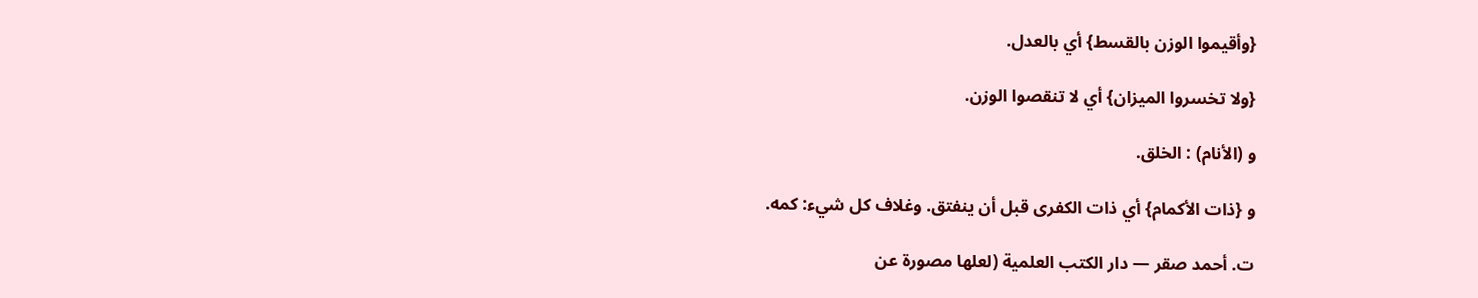{وأقيموا الوزن بالقسط} أي بالعدل.

{ولا تخسروا الميزان} أي لا تنقصوا الوزن.

و (الأنام) : الخلق.

و {ذات الأكمام} أي ذات الكفرى قبل أن ينفتق. وغلاف كل شيء: كمه.

ت. أحمد صقر — دار الكتب العلمية (لعلها مصورة عن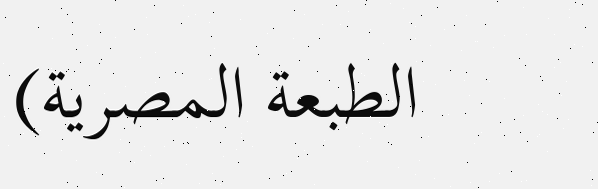الطبعة المصرية)